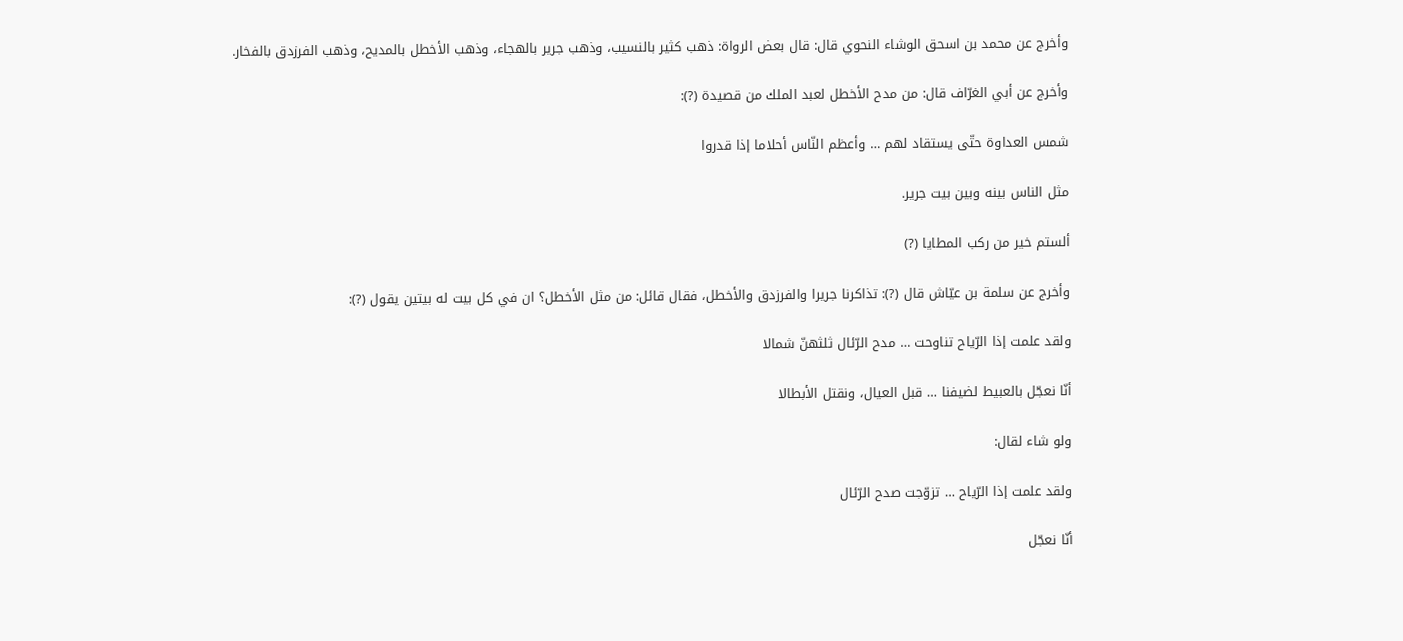وأخرج عن محمد بن اسحق الوشاء النحوي قال: قال بعض الرواة: ذهب كثير بالنسيب، وذهب جرير بالهجاء، وذهب الأخطل بالمديح، وذهب الفرزدق بالفخار.

وأخرج عن أبي الغرّاف قال: من مدح الأخطل لعبد الملك من قصيدة (?):

شمس العداوة حتّى يستقاد لهم … وأعظم النّاس أحلاما إذا قدروا

مثل الناس بينه وبين بيت جرير.

ألستم خير من ركب المطايا (?)

وأخرج عن سلمة بن عيّاش قال (?): تذاكرنا جريرا والفرزدق والأخطل، فقال قائل: من مثل الأخطل؟ ان في كل بيت له بيتين يقول (?):

ولقد علمت إذا الرّياح تناوحت … مدح الرّئال ثلثهنّ شمالا

أنّا نعجّل بالعبيط لضيفنا … قبل العيال، ونقتل الأبطالا

ولو شاء لقال:

ولقد علمت إذا الرّياح … تزوّجت صدح الرّئال

أنّا نعجّل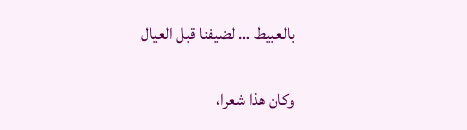بالعبيط … لضيفنا قبل العيال

وكان هذا شعرا،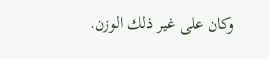وكان على غير ذلك الوزن.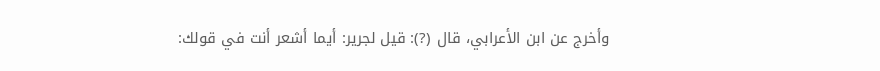وأخرج عن ابن الأعرابي، قال (?): قيل لجرير: أيما أشعر أنت في قولك: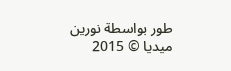طور بواسطة نورين ميديا © 2015